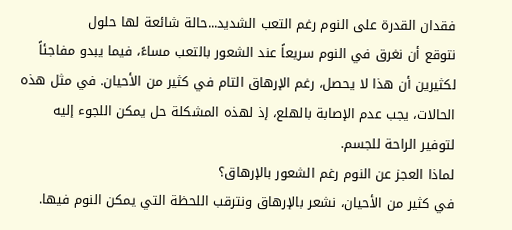فقدان القدرة على النوم رغم التعب الشديد...حالة شائعة لها حلول
نتوقع أن نغرق في النوم سريعاً عند الشعور بالتعب مساءً، فيما يبدو مفاجئاً لكثيرين أن هذا لا يحصل، رغم الإرهاق التام في كثير من الأحيان. في مثل هذه الحالات، يجب عدم الإصابة بالهلع، إذ لهذه المشكلة حل يمكن اللجوء إليه لتوفير الراحة للجسم.
لماذا العجز عن النوم رغم الشعور بالإرهاق؟
في كثير من الأحيان، نشعر بالإرهاق ونترقب اللحظة التي يمكن النوم فيها.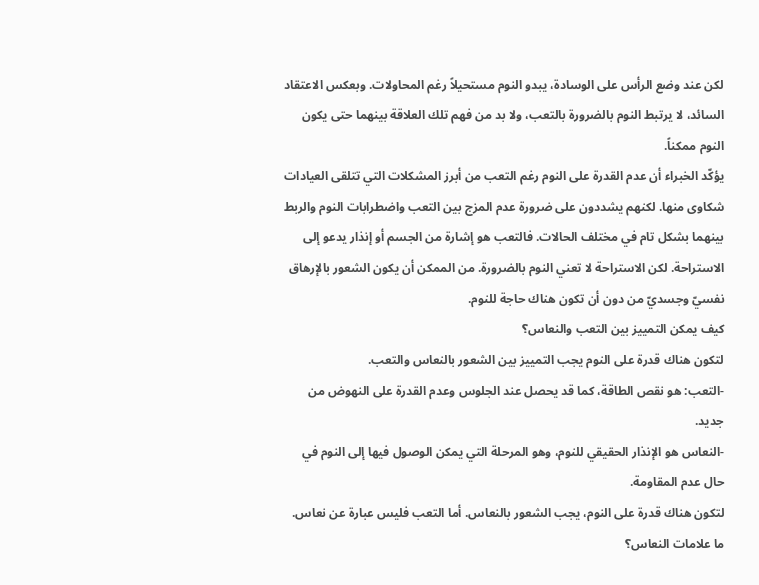لكن عند وضع الرأس على الوسادة، يبدو النوم مستحيلاً رغم المحاولات. وبعكس الاعتقاد السائد، لا يرتبط النوم بالضرورة بالتعب، ولا بد من فهم تلك العلاقة بينهما حتى يكون النوم ممكناً.
يؤكّد الخبراء أن عدم القدرة على النوم رغم التعب من أبرز المشكلات التي تتلقى العيادات شكاوى منها. لكنهم يشددون على ضرورة عدم المزج بين التعب واضطرابات النوم والربط بينهما بشكل تام في مختلف الحالات. فالتعب هو إشارة من الجسم أو إنذار يدعو إلى الاستراحة. لكن الاستراحة لا تعني النوم بالضرورة. من الممكن أن يكون الشعور بالإرهاق نفسيّ وجسديّ من دون أن تكون هناك حاجة للنوم.
كيف يمكن التمييز بين التعب والنعاس؟
لتكون هناك قدرة على النوم يجب التمييز بين الشعور بالنعاس والتعب.
-التعب: هو نقص الطاقة، كما قد يحصل عند الجلوس وعدم القدرة على النهوض من جديد.
-النعاس هو الإنذار الحقيقي للنوم، وهو المرحلة التي يمكن الوصول فيها إلى النوم في حال عدم المقاومة.
لتكون هناك قدرة على النوم، يجب الشعور بالنعاس. أما التعب فليس عبارة عن نعاس.
ما علامات النعاس؟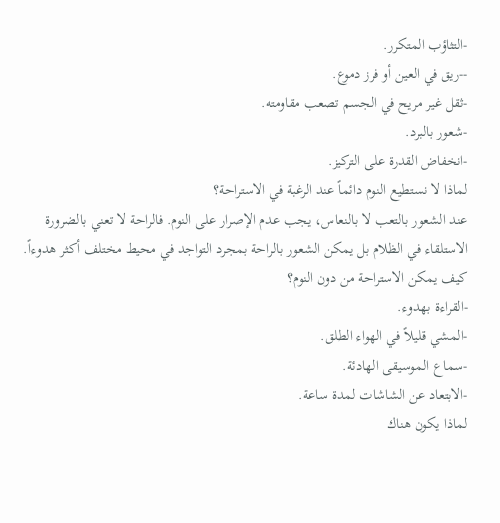-التثاؤب المتكرر.
--ريق في العين أو فرز دموع.
-ثقل غير مريح في الجسم تصعب مقاومته.
-شعور بالبرد.
-انخفاض القدرة على التركيز.
لماذا لا نستطيع النوم دائماً عند الرغبة في الاستراحة؟
عند الشعور بالتعب لا بالنعاس، يجب عدم الإصرار على النوم. فالراحة لا تعني بالضرورة الاستلقاء في الظلام بل يمكن الشعور بالراحة بمجرد التواجد في محيط مختلف أكثر هدوءاً.
كيف يمكن الاستراحة من دون النوم؟
-القراءة بهدوء.
-المشي قليلاً في الهواء الطلق.
-سماع الموسيقى الهادئة.
-الابتعاد عن الشاشات لمدة ساعة.
لماذا يكون هناك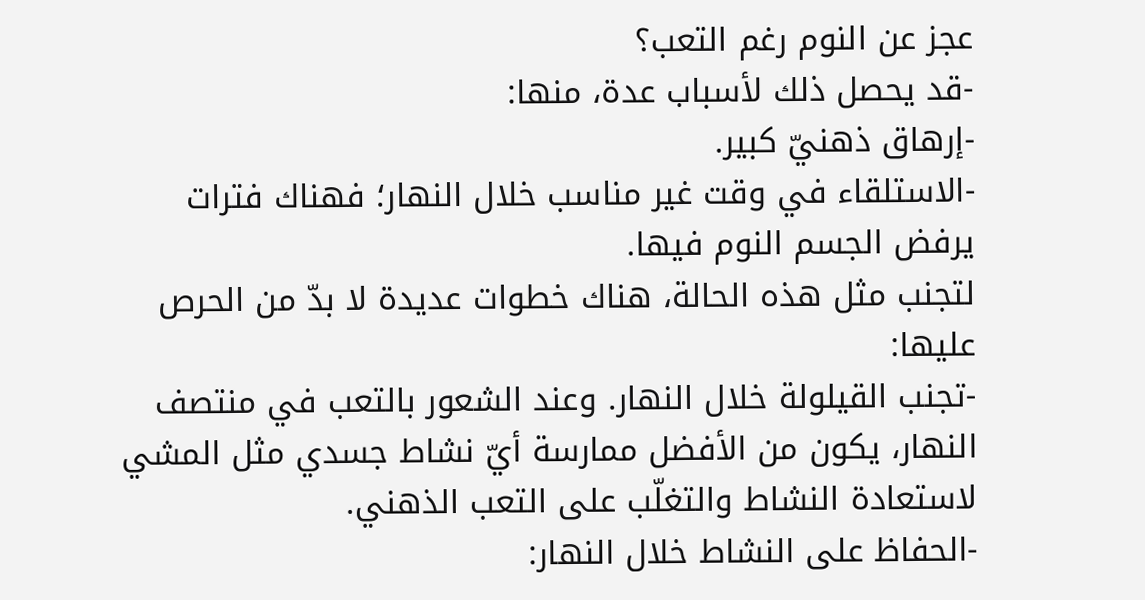عجز عن النوم رغم التعب؟
-قد يحصل ذلك لأسباب عدة، منها:
-إرهاق ذهنيّ كبير.
-الاستلقاء في وقت غير مناسب خلال النهار؛ فهناك فترات يرفض الجسم النوم فيها.
لتجنب مثل هذه الحالة، هناك خطوات عديدة لا بدّ من الحرص عليها:
-تجنب القيلولة خلال النهار. وعند الشعور بالتعب في منتصف النهار، يكون من الأفضل ممارسة أيّ نشاط جسدي مثل المشي لاستعادة النشاط والتغلّب على التعب الذهني.
-الحفاظ على النشاط خلال النهار: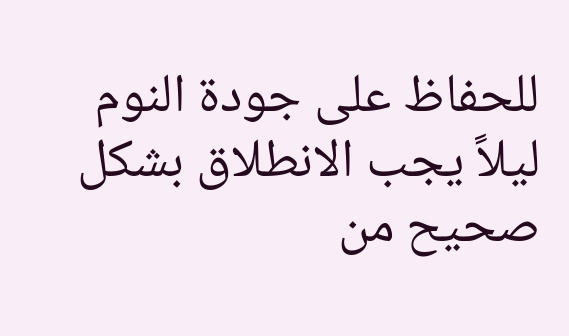للحفاظ على جودة النوم ليلاً يجب الانطلاق بشكل صحيح من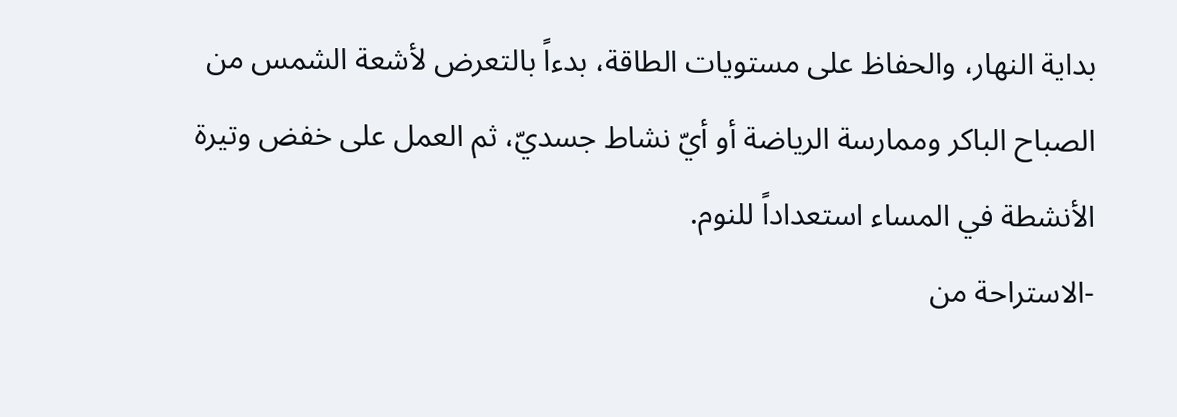بداية النهار، والحفاظ على مستويات الطاقة، بدءاً بالتعرض لأشعة الشمس من الصباح الباكر وممارسة الرياضة أو أيّ نشاط جسديّ، ثم العمل على خفض وتيرة الأنشطة في المساء استعداداً للنوم.
-الاستراحة من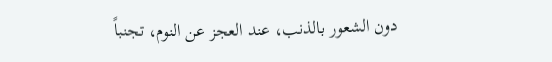دون الشعور بالذنب، عند العجز عن النوم، تجنباً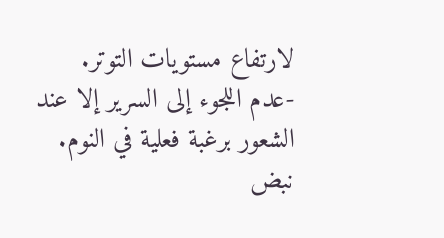لارتفاع مستويات التوتر.
-عدم اللجوء إلى السرير إلا عند الشعور برغبة فعلية في النوم.
نبض